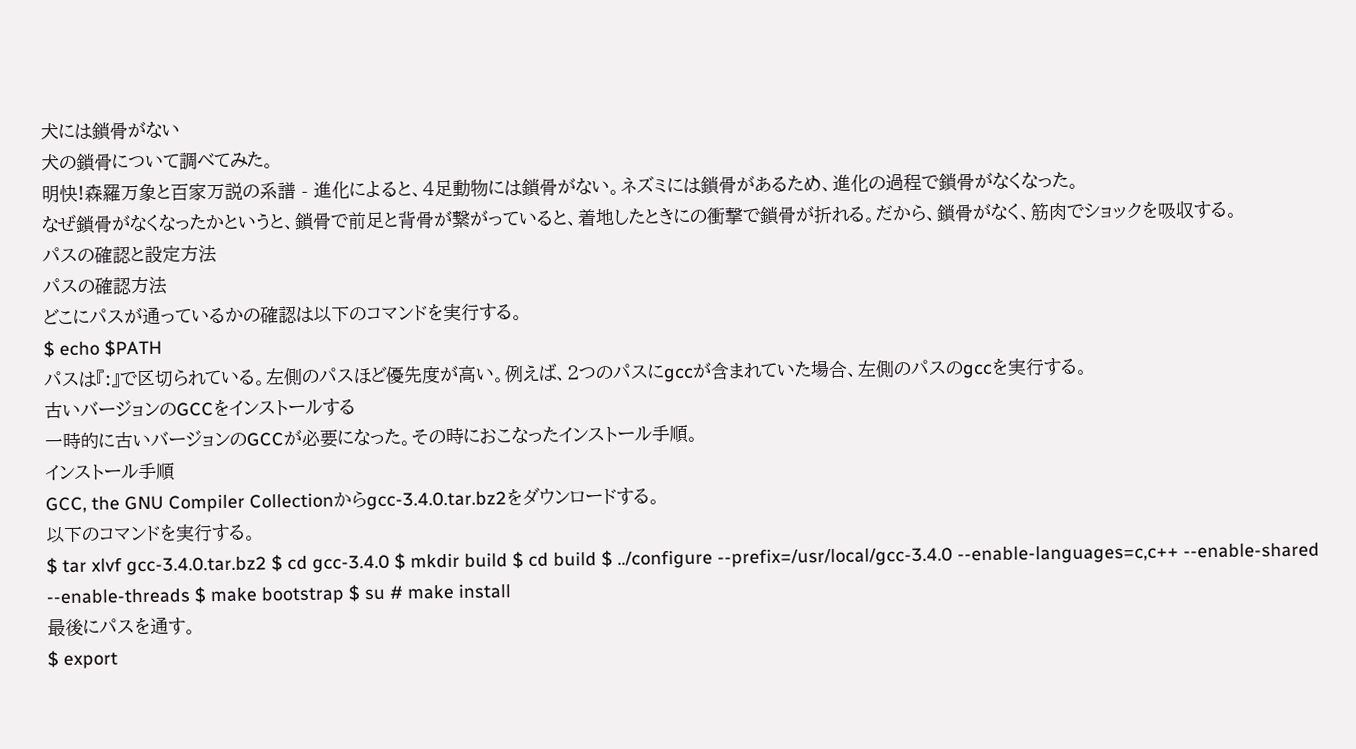犬には鎖骨がない
犬の鎖骨について調べてみた。
明快!森羅万象と百家万説の系譜 - 進化によると、4足動物には鎖骨がない。ネズミには鎖骨があるため、進化の過程で鎖骨がなくなった。
なぜ鎖骨がなくなったかというと、鎖骨で前足と背骨が繋がっていると、着地したときにの衝撃で鎖骨が折れる。だから、鎖骨がなく、筋肉でショックを吸収する。
パスの確認と設定方法
パスの確認方法
どこにパスが通っているかの確認は以下のコマンドを実行する。
$ echo $PATH
パスは『:』で区切られている。左側のパスほど優先度が高い。例えば、2つのパスにgccが含まれていた場合、左側のパスのgccを実行する。
古いバージョンのGCCをインストールする
一時的に古いバージョンのGCCが必要になった。その時におこなったインストール手順。
インストール手順
GCC, the GNU Compiler Collectionからgcc-3.4.0.tar.bz2をダウンロードする。
以下のコマンドを実行する。
$ tar xlvf gcc-3.4.0.tar.bz2 $ cd gcc-3.4.0 $ mkdir build $ cd build $ ../configure --prefix=/usr/local/gcc-3.4.0 --enable-languages=c,c++ --enable-shared --enable-threads $ make bootstrap $ su # make install
最後にパスを通す。
$ export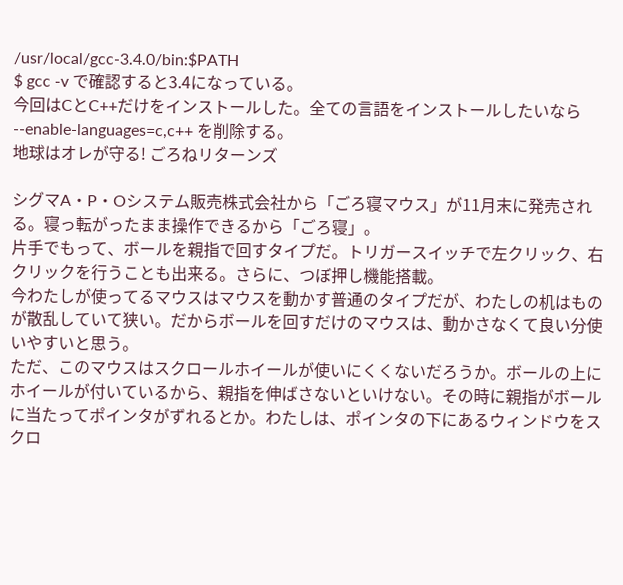/usr/local/gcc-3.4.0/bin:$PATH
$ gcc -v で確認すると3.4になっている。
今回はCとC++だけをインストールした。全ての言語をインストールしたいなら --enable-languages=c,c++ を削除する。
地球はオレが守る! ごろねリターンズ

シグマA・P・Oシステム販売株式会社から「ごろ寝マウス」が11月末に発売される。寝っ転がったまま操作できるから「ごろ寝」。
片手でもって、ボールを親指で回すタイプだ。トリガースイッチで左クリック、右クリックを行うことも出来る。さらに、つぼ押し機能搭載。
今わたしが使ってるマウスはマウスを動かす普通のタイプだが、わたしの机はものが散乱していて狭い。だからボールを回すだけのマウスは、動かさなくて良い分使いやすいと思う。
ただ、このマウスはスクロールホイールが使いにくくないだろうか。ボールの上にホイールが付いているから、親指を伸ばさないといけない。その時に親指がボールに当たってポインタがずれるとか。わたしは、ポインタの下にあるウィンドウをスクロ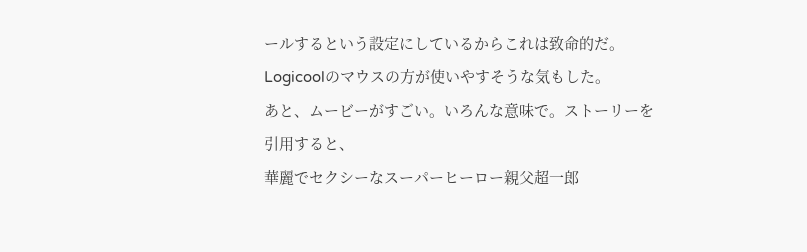ールするという設定にしているからこれは致命的だ。Logicoolのマウスの方が使いやすそうな気もした。
あと、ムービーがすごい。いろんな意味で。ストーリーを引用すると、
華麗でセクシーなスーパーヒーロー親父超一郎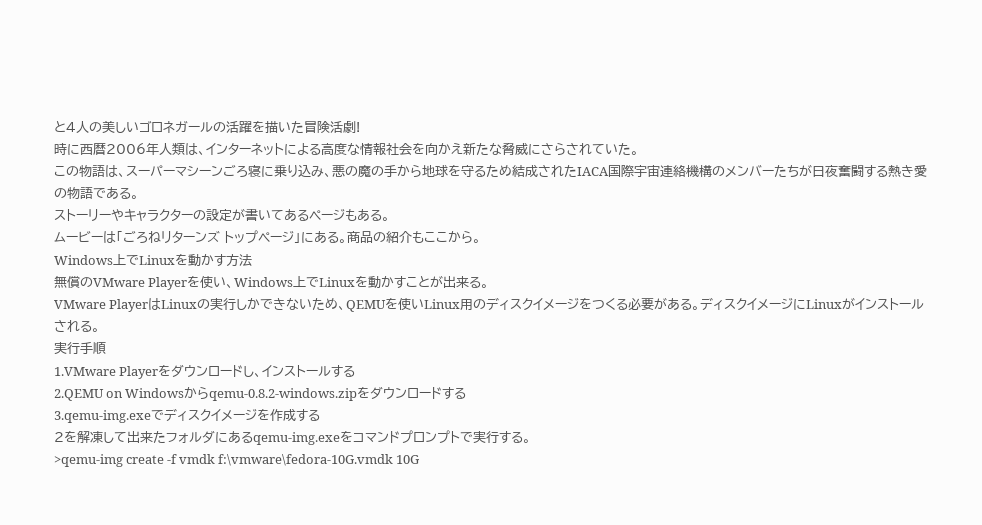と4人の美しいゴロネガールの活躍を描いた冒険活劇!
時に西暦2006年人類は、インターネットによる高度な情報社会を向かえ新たな脅威にさらされていた。
この物語は、スーパーマシーンごろ寝に乗り込み、悪の魔の手から地球を守るため結成されたIACA国際宇宙連絡機構のメンバーたちが日夜奮闘する熱き愛の物語である。
ストーリーやキャラクターの設定が書いてあるページもある。
ムービーは「ごろねリターンズ トップページ」にある。商品の紹介もここから。
Windows上でLinuxを動かす方法
無償のVMware Playerを使い、Windows上でLinuxを動かすことが出来る。
VMware PlayerはLinuxの実行しかできないため、QEMUを使いLinux用のディスクイメージをつくる必要がある。ディスクイメージにLinuxがインストールされる。
実行手順
1.VMware Playerをダウンロードし、インストールする
2.QEMU on Windowsからqemu-0.8.2-windows.zipをダウンロードする
3.qemu-img.exeでディスクイメージを作成する
2を解凍して出来たフォルダにあるqemu-img.exeをコマンドプロンプトで実行する。
>qemu-img create -f vmdk f:\vmware\fedora-10G.vmdk 10G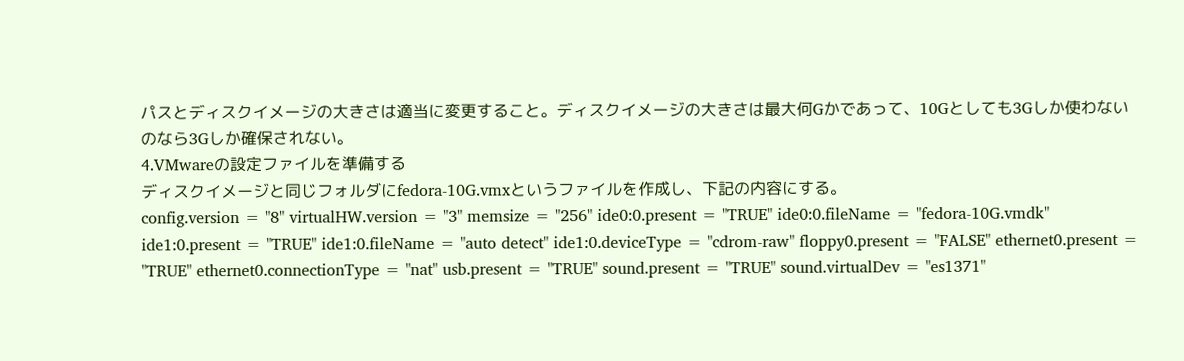パスとディスクイメージの大きさは適当に変更すること。ディスクイメージの大きさは最大何Gかであって、10Gとしても3Gしか使わないのなら3Gしか確保されない。
4.VMwareの設定ファイルを準備する
ディスクイメージと同じフォルダにfedora-10G.vmxというファイルを作成し、下記の内容にする。
config.version = "8" virtualHW.version = "3" memsize = "256" ide0:0.present = "TRUE" ide0:0.fileName = "fedora-10G.vmdk" ide1:0.present = "TRUE" ide1:0.fileName = "auto detect" ide1:0.deviceType = "cdrom-raw" floppy0.present = "FALSE" ethernet0.present = "TRUE" ethernet0.connectionType = "nat" usb.present = "TRUE" sound.present = "TRUE" sound.virtualDev = "es1371"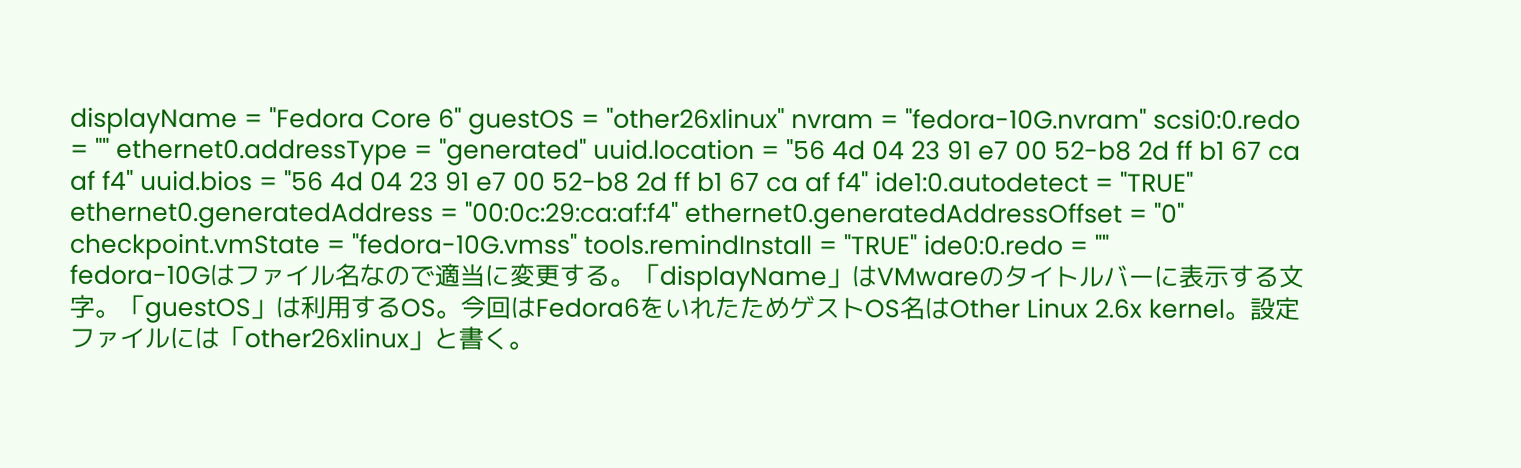displayName = "Fedora Core 6" guestOS = "other26xlinux" nvram = "fedora-10G.nvram" scsi0:0.redo = "" ethernet0.addressType = "generated" uuid.location = "56 4d 04 23 91 e7 00 52-b8 2d ff b1 67 ca af f4" uuid.bios = "56 4d 04 23 91 e7 00 52-b8 2d ff b1 67 ca af f4" ide1:0.autodetect = "TRUE" ethernet0.generatedAddress = "00:0c:29:ca:af:f4" ethernet0.generatedAddressOffset = "0" checkpoint.vmState = "fedora-10G.vmss" tools.remindInstall = "TRUE" ide0:0.redo = ""
fedora-10Gはファイル名なので適当に変更する。「displayName」はVMwareのタイトルバーに表示する文字。「guestOS」は利用するOS。今回はFedora6をいれたためゲストOS名はOther Linux 2.6x kernel。設定ファイルには「other26xlinux」と書く。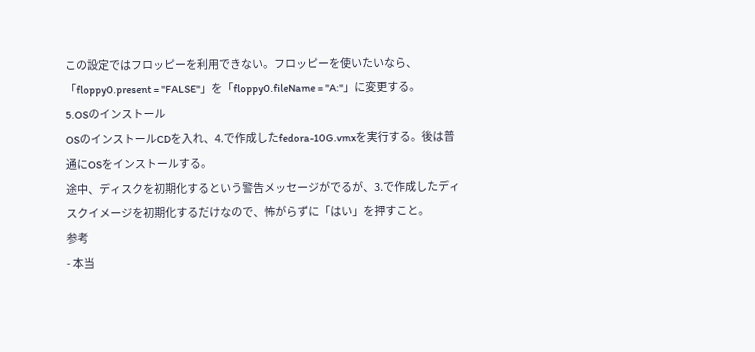この設定ではフロッピーを利用できない。フロッピーを使いたいなら、「floppy0.present = "FALSE"」を「floppy0.fileName = "A:"」に変更する。
5.OSのインストール
OSのインストールCDを入れ、4.で作成したfedora-10G.vmxを実行する。後は普通にOSをインストールする。
途中、ディスクを初期化するという警告メッセージがでるが、3.で作成したディスクイメージを初期化するだけなので、怖がらずに「はい」を押すこと。
参考
- 本当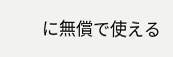に無償で使える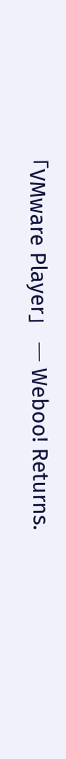「VMware Player」 ― Weboo! Returns.